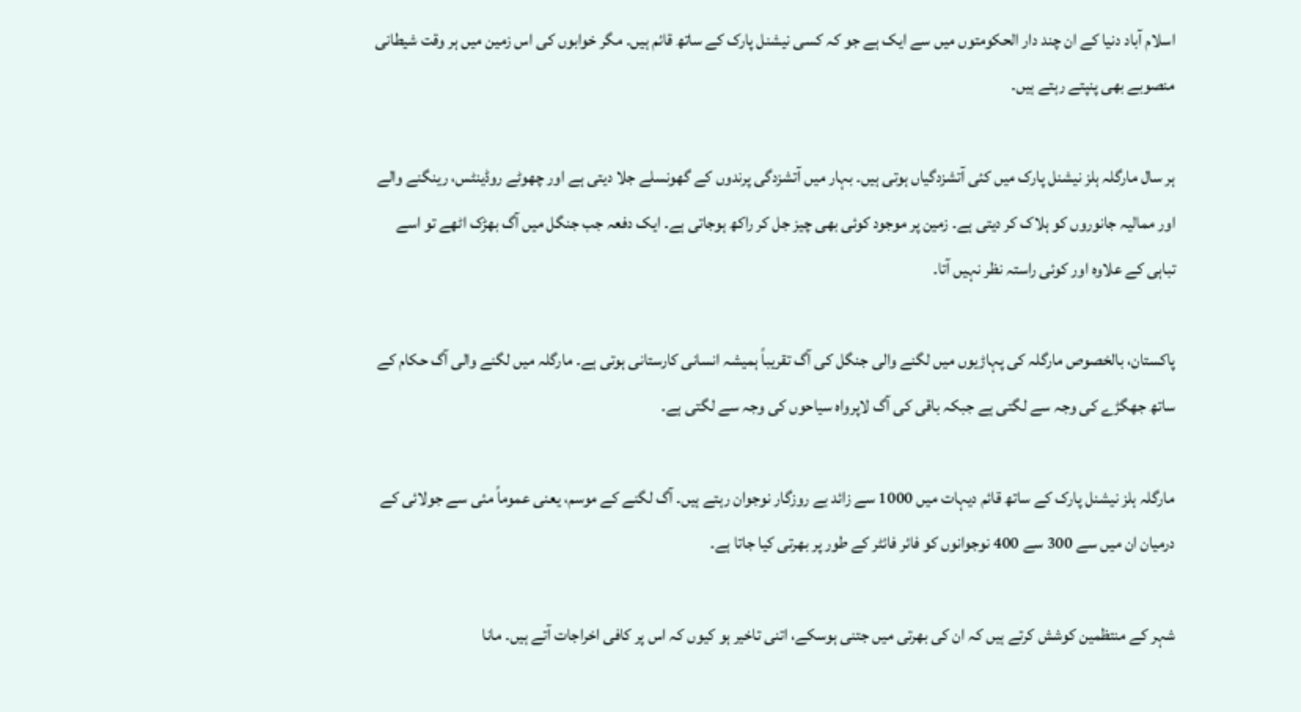اسلام آباد دنیا کے ان چند دار الحکومتوں میں سے ایک ہے جو کہ کسی نیشنل پارک کے ساتھ قائم ہیں۔ مگر خوابوں کی اس زمین میں ہر وقت شیطانی منصوبے بھی پنپتے رہتے ہیں۔

ہر سال مارگلہ ہلز نیشنل پارک میں کئی آتشزدگیاں ہوتی ہیں۔ بہار میں آتشزدگی پرندوں کے گھونسلے جلا دیتی ہے اور چھوٹے روڈینٹس، رینگنے والے اور ممالیہ جانوروں کو ہلاک کر دیتی ہے۔ زمین پر موجود کوئی بھی چیز جل کر راکھ ہوجاتی ہے۔ ایک دفعہ جب جنگل میں آگ بھڑک اٹھے تو اسے تباہی کے علاوہ اور کوئی راستہ نظر نہیں آتا۔

پاکستان، بالخصوص مارگلہ کی پہاڑیوں میں لگنے والی جنگل کی آگ تقریباً ہمیشہ انسانی کارستانی ہوتی ہے۔ مارگلہ میں لگنے والی آگ حکام کے ساتھ جھگڑے کی وجہ سے لگتی ہے جبکہ باقی کی آگ لاپرواہ سیاحوں کی وجہ سے لگتی ہے۔

مارگلہ ہلز نیشنل پارک کے ساتھ قائم دیہات میں 1000 سے زائد بے روزگار نوجوان رہتے ہیں۔ آگ لگنے کے موسم، یعنی عموماً مئی سے جولائی کے درمیان ان میں سے 300 سے 400 نوجوانوں کو فائر فائٹر کے طور پر بھرتی کیا جاتا ہے۔

شہر کے منتظمین کوشش کرتے ہیں کہ ان کی بھرتی میں جتنی ہوسکے، اتنی تاخیر ہو کیوں کہ اس پر کافی اخراجات آتے ہیں۔ مانا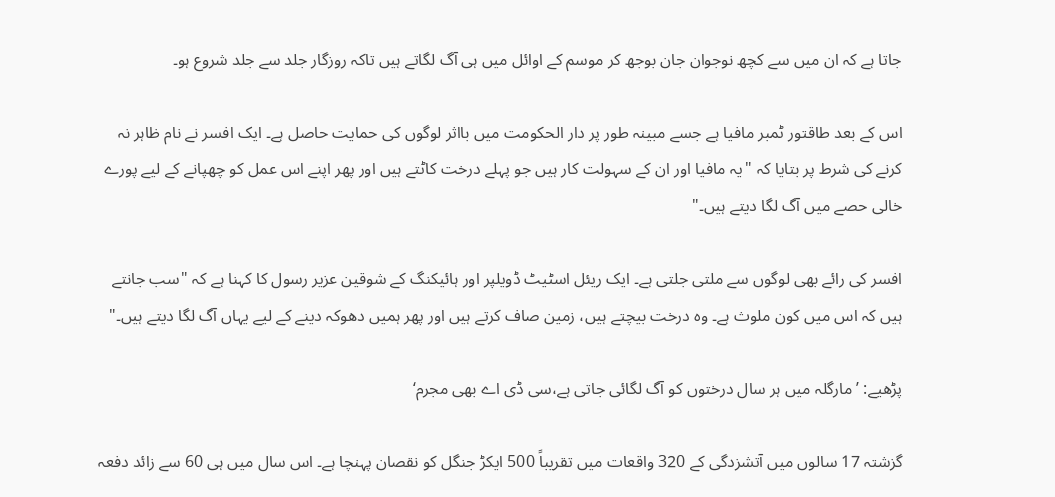جاتا ہے کہ ان میں سے کچھ نوجوان جان بوجھ کر موسم کے اوائل میں ہی آگ لگاتے ہیں تاکہ روزگار جلد سے جلد شروع ہو۔

اس کے بعد طاقتور ٹمبر مافیا ہے جسے مبینہ طور پر دار الحکومت میں بااثر لوگوں کی حمایت حاصل ہے۔ ایک افسر نے نام ظاہر نہ کرنے کی شرط پر بتایا کہ "یہ مافیا اور ان کے سہولت کار ہیں جو پہلے درخت کاٹتے ہیں اور پھر اپنے اس عمل کو چھپانے کے لیے پورے خالی حصے میں آگ لگا دیتے ہیں۔"

افسر کی رائے بھی لوگوں سے ملتی جلتی ہے۔ ایک ریئل اسٹیٹ ڈویلپر اور ہائیکنگ کے شوقین عزیر رسول کا کہنا ہے کہ "سب جانتے ہیں کہ اس میں کون ملوث ہے۔ وہ درخت بیچتے ہیں، زمین صاف کرتے ہیں اور پھر ہمیں دھوکہ دینے کے لیے یہاں آگ لگا دیتے ہیں۔"

پڑھیے: ’مارگلہ میں ہر سال درختوں کو آگ لگائی جاتی ہے،سی ڈی اے بھی مجرم‘

گزشتہ 17 سالوں میں آتشزدگی کے 320 واقعات میں تقریباً 500 ایکڑ جنگل کو نقصان پہنچا ہے۔ اس سال میں ہی 60 سے زائد دفعہ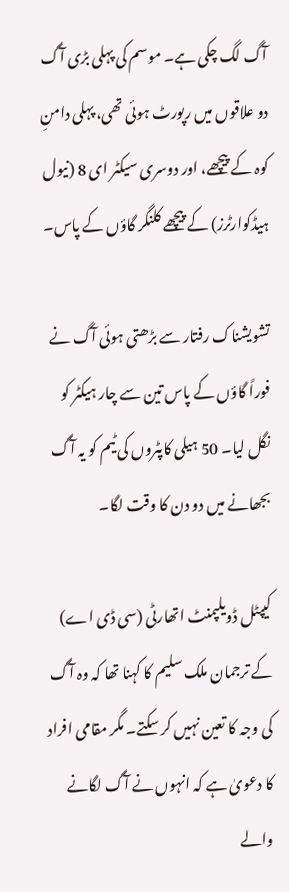آگ لگ چکی ہے۔ موسم کی پہلی بڑی آگ دو علاقوں میں رپورٹ ہوئی تھی، پہلی دامنِ کوہ کے پیچھے، اور دوسری سیکٹر ای 8 (نیول ہیڈکوارٹرز) کے پیچھے کلنگر گاؤں کے پاس۔

تشویشناک رفتار سے بڑھتی ہوئی آگ نے فوراً گاؤں کے پاس تین سے چار ہیکٹر کو نگل لیا۔ 50 ہیلی کاپٹروں کی ٹیم کو یہ آگ بجھانے میں دو دن کا وقت لگا۔

کیپٹل ڈویلپمنٹ اتھارٹی (سی ڈی اے) کے ترجمان ملک سلیم کا کہنا تھا کہ وہ آگ کی وجہ کا تعین نہیں کر سکتے۔ مگر مقامی افراد کا دعویٰ ہے کہ انہوں نے آگ لگانے والے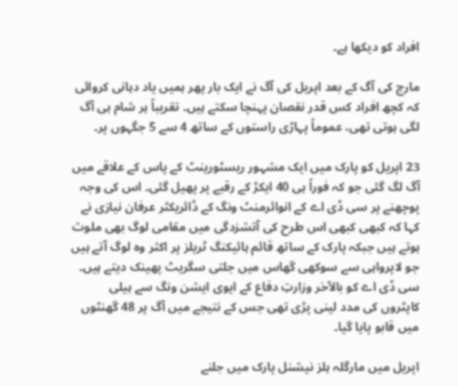افراد کو دیکھا ہے۔

مارچ کی آگ کے بعد اپریل کی آگ نے ایک بار پھر ہمیں یاد دہانی کروائی کہ کچھ افراد کس قدر نقصان پہنچا سکتے ہیں۔ تقریباً ہر شام ہی آگ لگی ہوتی تھی، عموماً پہاڑی راستوں کے ساتھ 4 سے 5 جگہوں پر۔

23 اپریل کو پارک میں ایک مشہور ریسٹورینٹ کے پاس کے علاقے میں آگ لگ گئی جو کہ فوراً ہی 40 ایکڑ کے رقبے پر پھیل گئی۔ اس کی وجہ پوچھنے پر سی ڈی اے کے انوائرمنٹ ونگ کے ڈائریکٹر عرفان نیازی نے کہا کہ کبھی کبھی اس طرح کی آتشزدگی میں مقامی لوگ بھی ملوث ہوتے ہیں جبکہ پارک کے ساتھ قائم ہائیکنگ ٹریلز پر اکثر وہ لوگ آتے ہیں جو لاپرواہی سے سوکھی گھاس میں جلتی سگریٹ پھینک دیتے ہیں۔ سی ڈی اے کو بالآخر وزارتِ دفاع کے ایوی ایشن ونگ سے ہیلی کاپٹروں کی مدد لینی پڑی تھی جس کے نتیجے میں آگ پر 48 گھنٹوں میں قابو پایا گیا۔

اپریل میں مارگلہ ہلز نیشنل پارک میں جلنے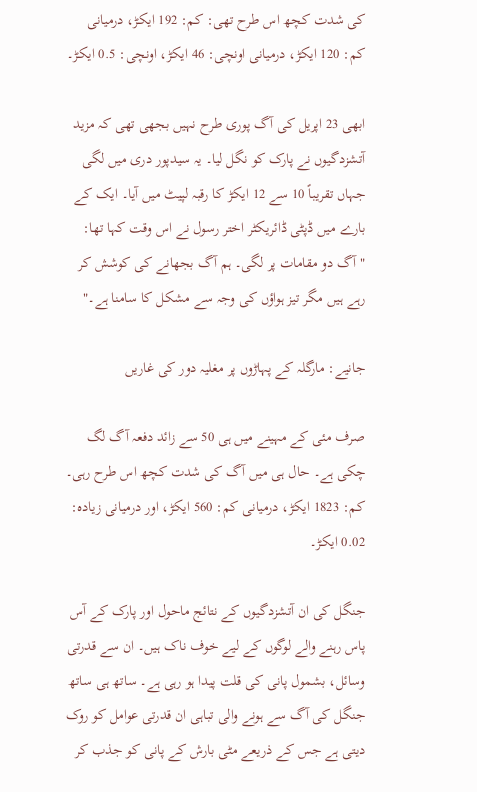کی شدت کچھ اس طرح تھی: کم: 192 ایکڑ، درمیانی کم: 120 ایکڑ، درمیانی اونچی: 46 ایکڑ، اونچی: 0.5 ایکڑ۔

ابھی 23 اپریل کی آگ پوری طرح نہیں بجھی تھی کہ مزید آتشزدگیوں نے پارک کو نگل لیا۔ یہ سیدپور دری میں لگی جہاں تقریباً 10 سے 12 ایکڑ کا رقبہ لپیٹ میں آیا۔ ایک کے بارے میں ڈپٹی ڈائریکٹر اختر رسول نے اس وقت کہا تھا: "آگ دو مقامات پر لگی۔ ہم آگ بجھانے کی کوشش کر رہے ہیں مگر تیز ہواؤں کی وجہ سے مشکل کا سامنا ہے۔"

جانیے: مارگلہ کے پہاڑوں پر مغلیہ دور کی غاریں

صرف مئی کے مہینے میں ہی 50 سے زائد دفعہ آگ لگ چکی ہے۔ حال ہی میں آگ کی شدت کچھ اس طرح رہی۔ کم: 1823 ایکڑ، درمیانی کم: 560 ایکڑ، اور درمیانی زیادہ: 0.02 ایکڑ۔

جنگل کی ان آتشزدگیوں کے نتائج ماحول اور پارک کے آس پاس رہنے والے لوگوں کے لیے خوف ناک ہیں۔ ان سے قدرتی وسائل، بشمول پانی کی قلت پیدا ہو رہی ہے۔ ساتھ ہی ساتھ جنگل کی آگ سے ہونے والی تباہی ان قدرتی عوامل کو روک دیتی ہے جس کے ذریعے مٹی بارش کے پانی کو جذب کر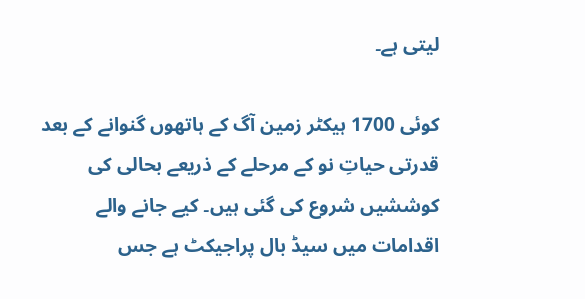لیتی ہے۔

کوئی 1700 ہیکٹر زمین آگ کے ہاتھوں گنوانے کے بعد قدرتی حیاتِ نو کے مرحلے کے ذریعے بحالی کی کوششیں شروع کی گئی ہیں۔ کیے جانے والے اقدامات میں سیڈ بال پراجیکٹ ہے جس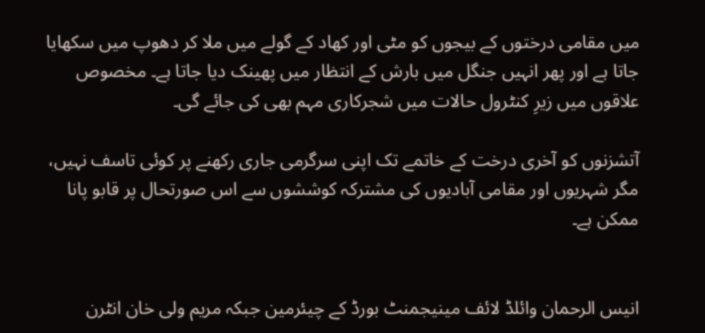میں مقامی درختوں کے بیجوں کو مٹی اور کھاد کے گولے میں ملا کر دھوپ میں سکھایا جاتا ہے اور پھر انہیں جنگل میں بارش کے انتظار میں پھینک دیا جاتا ہے۔ مخصوص علاقوں میں زیرِ کنٹرول حالات میں شجرکاری مہم بھی کی جائے گی۔

آتشزنوں کو آخری درخت کے خاتمے تک اپنی سرگرمی جاری رکھنے پر کوئی تاسف نہیں، مگر شہریوں اور مقامی آبادیوں کی مشترکہ کوششوں سے اس صورتحال پر قابو پانا ممکن ہے۔


انیس الرحمان وائلڈ لائف مینیجمنٹ بورڈ کے چیئرمین جبکہ مریم ولی خان انٹرن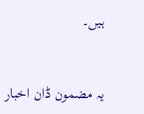ہیں۔


یہ مضمون ڈان اخبار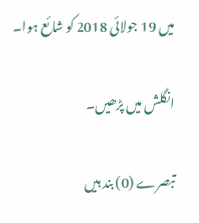میں 19 جولائی 2018 کو شائع ہوا۔

انگلش میں پڑھیں۔

تبصرے (0) بند ہیں